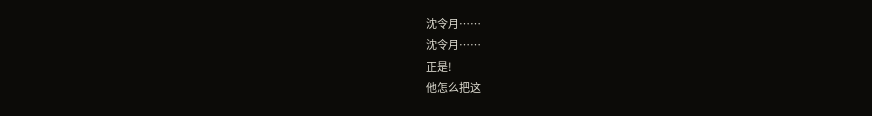沈令月……
沈令月……
正是!
他怎么把这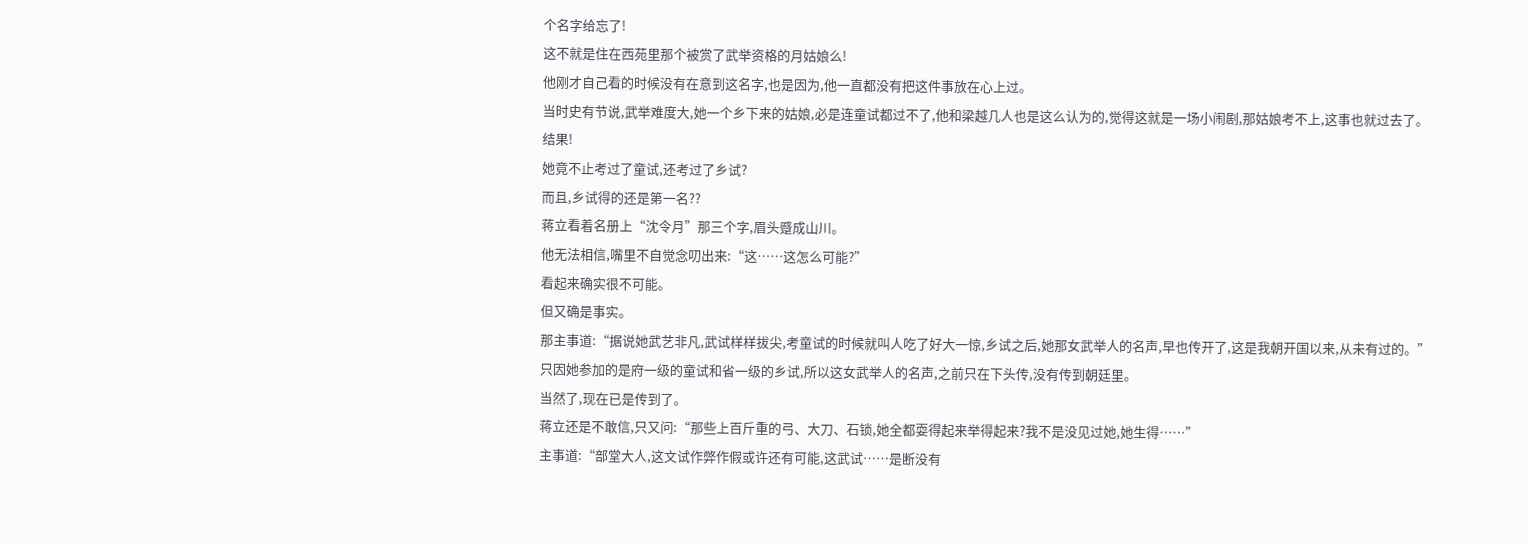个名字给忘了!
这不就是住在西苑里那个被赏了武举资格的月姑娘么!
他刚才自己看的时候没有在意到这名字,也是因为,他一直都没有把这件事放在心上过。
当时史有节说,武举难度大,她一个乡下来的姑娘,必是连童试都过不了,他和梁越几人也是这么认为的,觉得这就是一场小闹剧,那姑娘考不上,这事也就过去了。
结果!
她竟不止考过了童试,还考过了乡试?
而且,乡试得的还是第一名??
蒋立看着名册上“沈令月”那三个字,眉头蹙成山川。
他无法相信,嘴里不自觉念叨出来:“这……这怎么可能?”
看起来确实很不可能。
但又确是事实。
那主事道:“据说她武艺非凡,武试样样拔尖,考童试的时候就叫人吃了好大一惊,乡试之后,她那女武举人的名声,早也传开了,这是我朝开国以来,从未有过的。”
只因她参加的是府一级的童试和省一级的乡试,所以这女武举人的名声,之前只在下头传,没有传到朝廷里。
当然了,现在已是传到了。
蒋立还是不敢信,只又问:“那些上百斤重的弓、大刀、石锁,她全都耍得起来举得起来?我不是没见过她,她生得……”
主事道:“部堂大人,这文试作弊作假或许还有可能,这武试……是断没有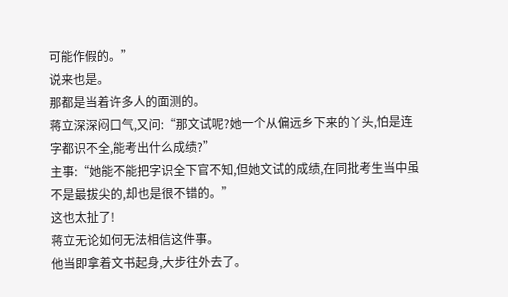可能作假的。”
说来也是。
那都是当着许多人的面测的。
蒋立深深闷口气,又问:“那文试呢?她一个从偏远乡下来的丫头,怕是连字都识不全,能考出什么成绩?”
主事:“她能不能把字识全下官不知,但她文试的成绩,在同批考生当中虽不是最拔尖的,却也是很不错的。”
这也太扯了!
蒋立无论如何无法相信这件事。
他当即拿着文书起身,大步往外去了。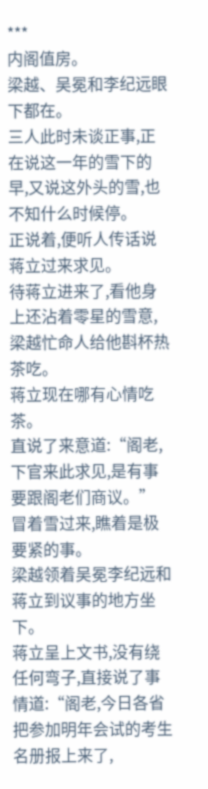***
内阁值房。
梁越、吴冕和李纪远眼下都在。
三人此时未谈正事,正在说这一年的雪下的早,又说这外头的雪,也不知什么时候停。
正说着,便听人传话说蒋立过来求见。
待蒋立进来了,看他身上还沾着零星的雪意,梁越忙命人给他斟杯热茶吃。
蒋立现在哪有心情吃茶。
直说了来意道:“阁老,下官来此求见,是有事要跟阁老们商议。”
冒着雪过来,瞧着是极要紧的事。
梁越领着吴冕李纪远和蒋立到议事的地方坐下。
蒋立呈上文书,没有绕任何弯子,直接说了事情道:“阁老,今日各省把参加明年会试的考生名册报上来了,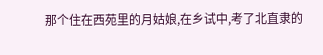那个住在西苑里的月姑娘,在乡试中,考了北直隶的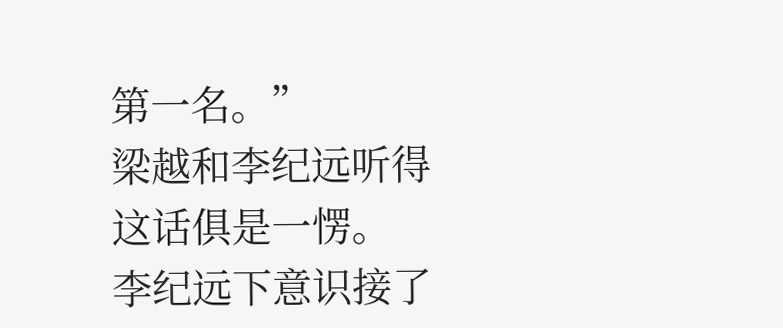第一名。”
梁越和李纪远听得这话俱是一愣。
李纪远下意识接了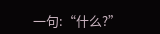一句:“什么?”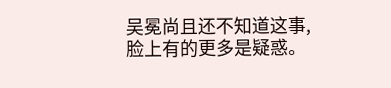吴冕尚且还不知道这事,脸上有的更多是疑惑。